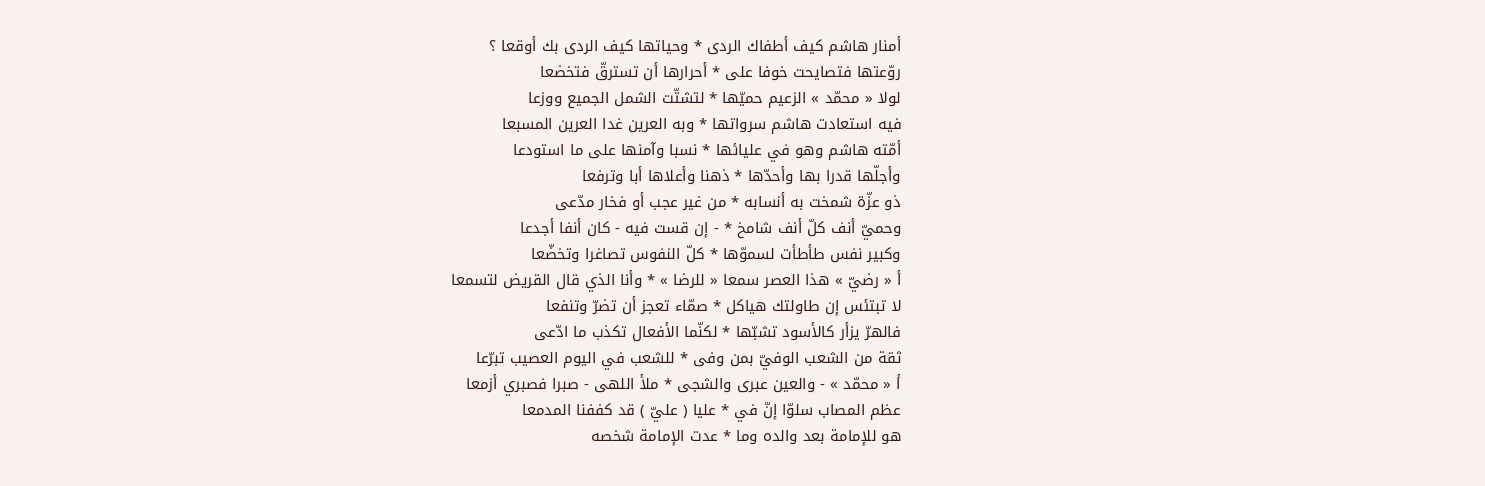أمنار هاشم كيف أطفاك الردى * وحياتها كيف الردى بك أوقعا ؟
روّعتها فتصايحت خوفا على * أحرارها أن تسترقّ فتخضعا
لولا « محمّد » الزعيم حميّها * لتشتّت الشمل الجميع ووزعا
فيه استعادت هاشم سرواتها * وبه العرين غدا العرين المسبعا
أمّته هاشم وهو في عليائها * نسبا وآمنها على ما استودعا
وأجلّها قدرا بها وأحدّها * ذهنا وأعلاها أبا وترفعا
ذو عزّة شمخت به أنسابه * من غير عجب أو فخار مدّعى
وحميّ أنف كلّ أنف شامخ * - إن قست فيه - كان أنفا أجدعا
وكبير نفس طأطأت لسموّها * كلّ النفوس تصاغرا وتخضّعا
أ « رضيّ » هذا العصر سمعا « للرضا » * وأنا الذي قال القريض لتسمعا
لا تبتئس إن طاولتك هياكل * صمّاء تعجز أن تضرّ وتنفعا
فالهرّ يزأر كالأسود تشبّها * لكنّما الأفعال تكذب ما ادّعى
ثقة من الشعب الوفيّ بمن وفى * للشعب في اليوم العصيب تبرّعا
أ « محمّد » - والعين عبرى والشجى * ملأ اللهى - صبرا فصبري أزمعا
عظم المصاب سلوّا إنّ في * عليا ( عليّ ) قد كففنا المدمعا
هو للإمامة بعد والده وما * عدت الإمامة شخصه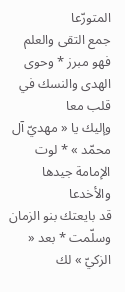المتورّعا
جمع التقى والعلم فهو مبرز * وحوى الهدى والنسك في قلب معا
وإليك يا « مهديّ آل محمّد » * لوت الإمامة جيدها والأخدعا
قد بايعتك بنو الزمان وسلّمت * بعد « الزكيّ » لك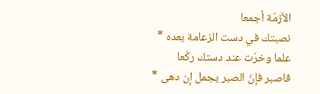الأزمّة أجمعا
نصبتك في دست الزعامة بعده * علما وخرّت عند دستك ركّعا
فاصبر فإنّ الصبر يجمل إن دهى *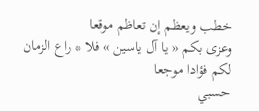خطب ويعظم إن تعاظم موقعا
وعزى بكم « يا آل ياسين » فلا * راع الزمان لكم فؤادا موجعا
حسبي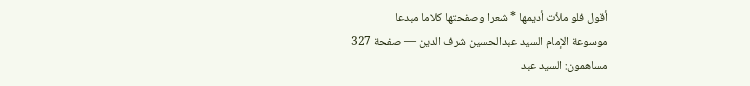أقول فلو ملأت أديمها * شعرا وصفحتها كلاما مبدعا
موسوعة الإمام السيد عبدالحسين شرف الدين — صفحة 327
مساهمون: السيد عبد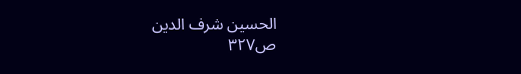الحسين شرف الدين
ص٣٢٧